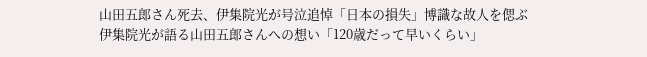山田五郎さん死去、伊集院光が号泣追悼「日本の損失」博識な故人を偲ぶ
伊集院光が語る山田五郎さんへの想い「120歳だって早いくらい」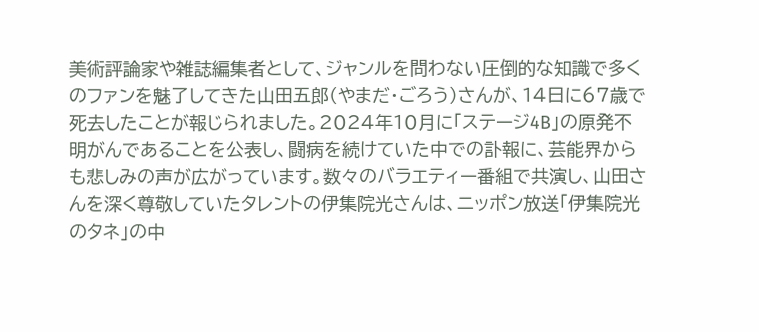美術評論家や雑誌編集者として、ジャンルを問わない圧倒的な知識で多くのファンを魅了してきた山田五郎(やまだ・ごろう)さんが、14日に67歳で死去したことが報じられました。2024年10月に「ステージ4B」の原発不明がんであることを公表し、闘病を続けていた中での訃報に、芸能界からも悲しみの声が広がっています。数々のバラエティー番組で共演し、山田さんを深く尊敬していたタレントの伊集院光さんは、ニッポン放送「伊集院光のタネ」の中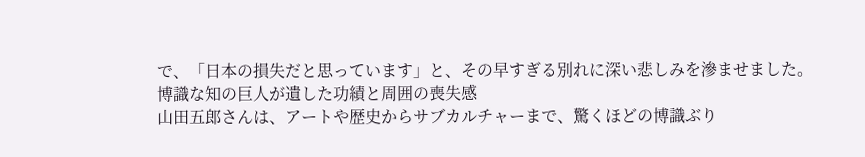で、「日本の損失だと思っています」と、その早すぎる別れに深い悲しみを滲ませました。
博識な知の巨人が遺した功績と周囲の喪失感
山田五郎さんは、アートや歴史からサブカルチャーまで、驚くほどの博識ぶり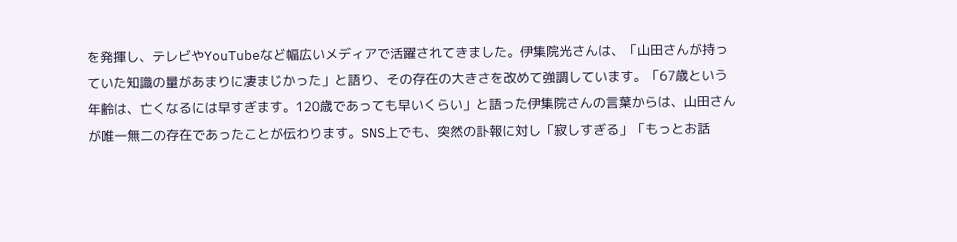を発揮し、テレビやYouTubeなど幅広いメディアで活躍されてきました。伊集院光さんは、「山田さんが持っていた知識の量があまりに凄まじかった」と語り、その存在の大きさを改めて強調しています。「67歳という年齢は、亡くなるには早すぎます。120歳であっても早いくらい」と語った伊集院さんの言葉からは、山田さんが唯一無二の存在であったことが伝わります。SNS上でも、突然の訃報に対し「寂しすぎる」「もっとお話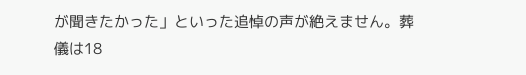が聞きたかった」といった追悼の声が絶えません。葬儀は18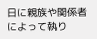日に親族や関係者によって執り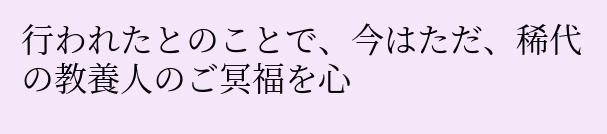行われたとのことで、今はただ、稀代の教養人のご冥福を心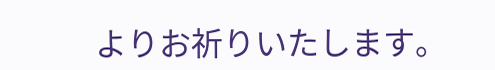よりお祈りいたします。